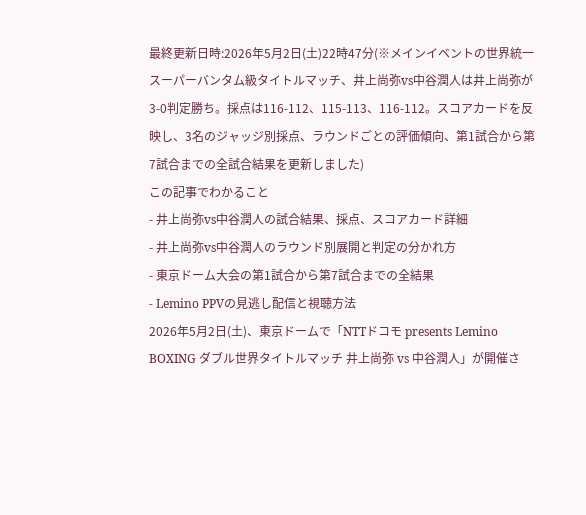最終更新日時:2026年5月2日(土)22時47分(※メインイベントの世界統一スーパーバンタム級タイトルマッチ、井上尚弥vs中谷潤人は井上尚弥が3-0判定勝ち。採点は116-112、115-113、116-112。スコアカードを反映し、3名のジャッジ別採点、ラウンドごとの評価傾向、第1試合から第7試合までの全試合結果を更新しました)
この記事でわかること
- 井上尚弥vs中谷潤人の試合結果、採点、スコアカード詳細
- 井上尚弥vs中谷潤人のラウンド別展開と判定の分かれ方
- 東京ドーム大会の第1試合から第7試合までの全結果
- Lemino PPVの見逃し配信と視聴方法
2026年5月2日(土)、東京ドームで「NTTドコモ presents Lemino BOXING ダブル世界タイトルマッチ 井上尚弥 vs 中谷潤人」が開催さ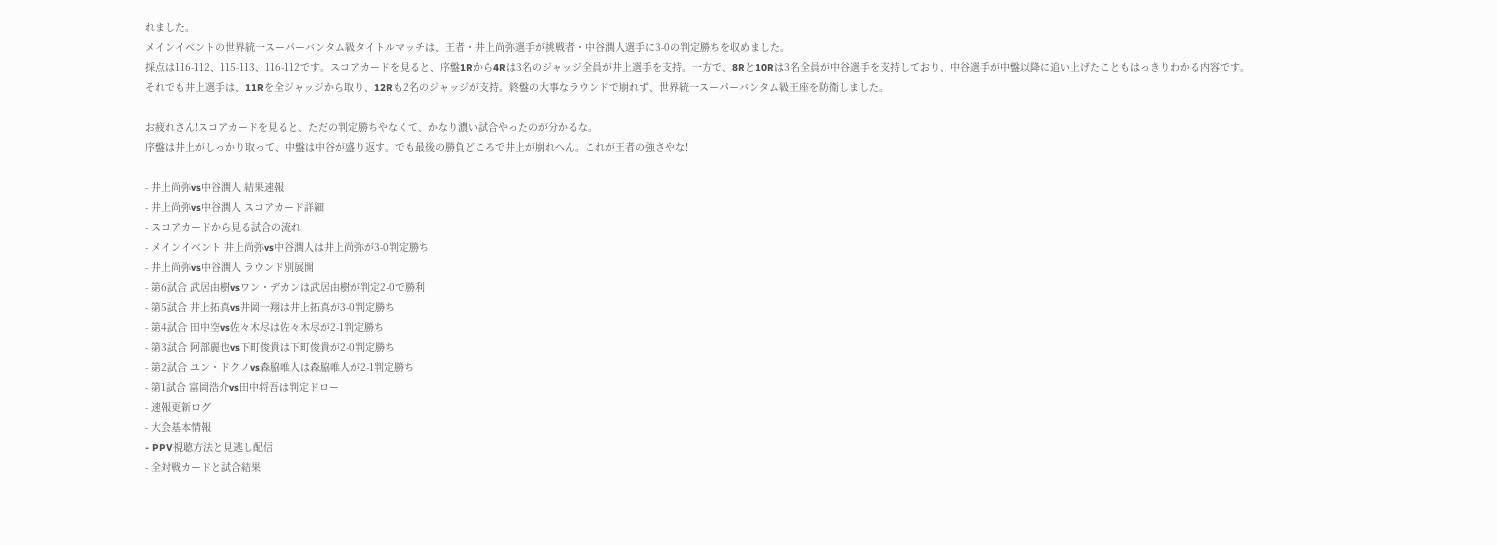れました。
メインイベントの世界統一スーパーバンタム級タイトルマッチは、王者・井上尚弥選手が挑戦者・中谷潤人選手に3-0の判定勝ちを収めました。
採点は116-112、115-113、116-112です。スコアカードを見ると、序盤1Rから4Rは3名のジャッジ全員が井上選手を支持。一方で、8Rと10Rは3名全員が中谷選手を支持しており、中谷選手が中盤以降に追い上げたこともはっきりわかる内容です。
それでも井上選手は、11Rを全ジャッジから取り、12Rも2名のジャッジが支持。終盤の大事なラウンドで崩れず、世界統一スーパーバンタム級王座を防衛しました。

お疲れさん!スコアカードを見ると、ただの判定勝ちやなくて、かなり濃い試合やったのが分かるな。
序盤は井上がしっかり取って、中盤は中谷が盛り返す。でも最後の勝負どころで井上が崩れへん。これが王者の強さやな!

- 井上尚弥vs中谷潤人 結果速報
- 井上尚弥vs中谷潤人 スコアカード詳細
- スコアカードから見る試合の流れ
- メインイベント 井上尚弥vs中谷潤人は井上尚弥が3-0判定勝ち
- 井上尚弥vs中谷潤人 ラウンド別展開
- 第6試合 武居由樹vsワン・デカンは武居由樹が判定2-0で勝利
- 第5試合 井上拓真vs井岡一翔は井上拓真が3-0判定勝ち
- 第4試合 田中空vs佐々木尽は佐々木尽が2-1判定勝ち
- 第3試合 阿部麗也vs下町俊貴は下町俊貴が2-0判定勝ち
- 第2試合 ユン・ドクノvs森脇唯人は森脇唯人が2-1判定勝ち
- 第1試合 富岡浩介vs田中将吾は判定ドロー
- 速報更新ログ
- 大会基本情報
- PPV視聴方法と見逃し配信
- 全対戦カードと試合結果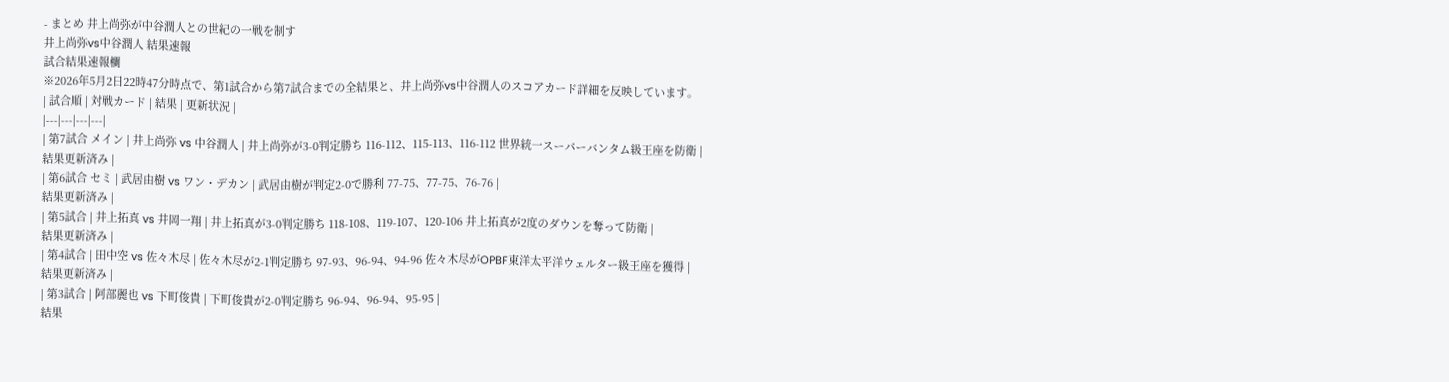- まとめ 井上尚弥が中谷潤人との世紀の一戦を制す
井上尚弥vs中谷潤人 結果速報
試合結果速報欄
※2026年5月2日22時47分時点で、第1試合から第7試合までの全結果と、井上尚弥vs中谷潤人のスコアカード詳細を反映しています。
| 試合順 | 対戦カード | 結果 | 更新状況 |
|---|---|---|---|
| 第7試合 メイン | 井上尚弥 vs 中谷潤人 | 井上尚弥が3-0判定勝ち 116-112、115-113、116-112 世界統一スーパーバンタム級王座を防衛 |
結果更新済み |
| 第6試合 セミ | 武居由樹 vs ワン・デカン | 武居由樹が判定2-0で勝利 77-75、77-75、76-76 |
結果更新済み |
| 第5試合 | 井上拓真 vs 井岡一翔 | 井上拓真が3-0判定勝ち 118-108、119-107、120-106 井上拓真が2度のダウンを奪って防衛 |
結果更新済み |
| 第4試合 | 田中空 vs 佐々木尽 | 佐々木尽が2-1判定勝ち 97-93、96-94、94-96 佐々木尽がOPBF東洋太平洋ウェルター級王座を獲得 |
結果更新済み |
| 第3試合 | 阿部麗也 vs 下町俊貴 | 下町俊貴が2-0判定勝ち 96-94、96-94、95-95 |
結果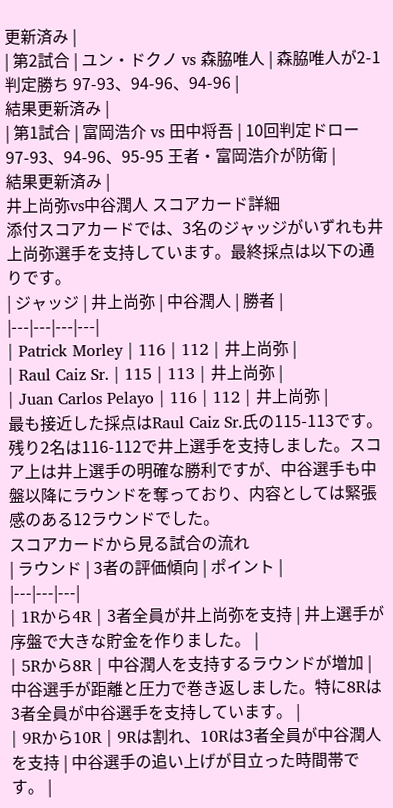更新済み |
| 第2試合 | ユン・ドクノ vs 森脇唯人 | 森脇唯人が2-1判定勝ち 97-93、94-96、94-96 |
結果更新済み |
| 第1試合 | 富岡浩介 vs 田中将吾 | 10回判定ドロー 97-93、94-96、95-95 王者・富岡浩介が防衛 |
結果更新済み |
井上尚弥vs中谷潤人 スコアカード詳細
添付スコアカードでは、3名のジャッジがいずれも井上尚弥選手を支持しています。最終採点は以下の通りです。
| ジャッジ | 井上尚弥 | 中谷潤人 | 勝者 |
|---|---|---|---|
| Patrick Morley | 116 | 112 | 井上尚弥 |
| Raul Caiz Sr. | 115 | 113 | 井上尚弥 |
| Juan Carlos Pelayo | 116 | 112 | 井上尚弥 |
最も接近した採点はRaul Caiz Sr.氏の115-113です。残り2名は116-112で井上選手を支持しました。スコア上は井上選手の明確な勝利ですが、中谷選手も中盤以降にラウンドを奪っており、内容としては緊張感のある12ラウンドでした。
スコアカードから見る試合の流れ
| ラウンド | 3者の評価傾向 | ポイント |
|---|---|---|
| 1Rから4R | 3者全員が井上尚弥を支持 | 井上選手が序盤で大きな貯金を作りました。 |
| 5Rから8R | 中谷潤人を支持するラウンドが増加 | 中谷選手が距離と圧力で巻き返しました。特に8Rは3者全員が中谷選手を支持しています。 |
| 9Rから10R | 9Rは割れ、10Rは3者全員が中谷潤人を支持 | 中谷選手の追い上げが目立った時間帯です。 |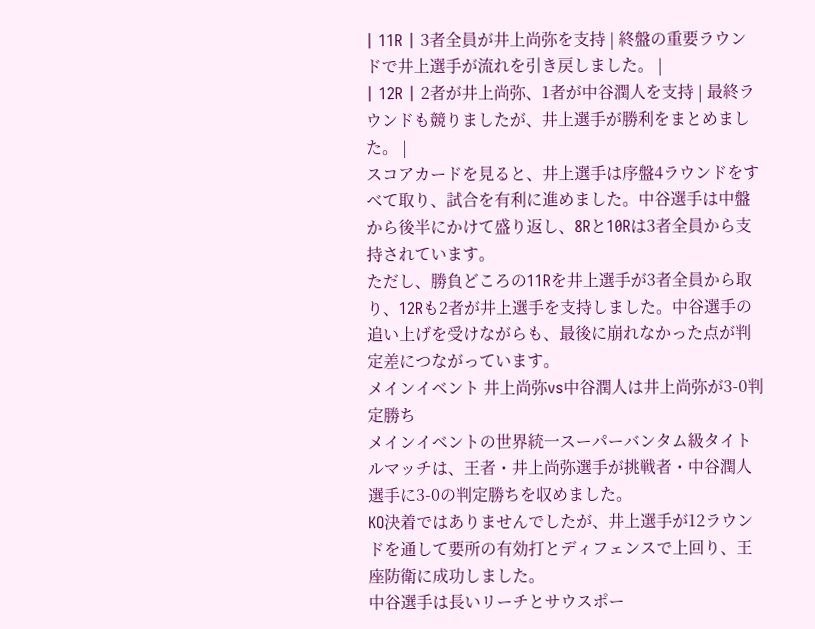| 11R | 3者全員が井上尚弥を支持 | 終盤の重要ラウンドで井上選手が流れを引き戻しました。 |
| 12R | 2者が井上尚弥、1者が中谷潤人を支持 | 最終ラウンドも競りましたが、井上選手が勝利をまとめました。 |
スコアカードを見ると、井上選手は序盤4ラウンドをすべて取り、試合を有利に進めました。中谷選手は中盤から後半にかけて盛り返し、8Rと10Rは3者全員から支持されています。
ただし、勝負どころの11Rを井上選手が3者全員から取り、12Rも2者が井上選手を支持しました。中谷選手の追い上げを受けながらも、最後に崩れなかった点が判定差につながっています。
メインイベント 井上尚弥vs中谷潤人は井上尚弥が3-0判定勝ち
メインイベントの世界統一スーパーバンタム級タイトルマッチは、王者・井上尚弥選手が挑戦者・中谷潤人選手に3-0の判定勝ちを収めました。
KO決着ではありませんでしたが、井上選手が12ラウンドを通して要所の有効打とディフェンスで上回り、王座防衛に成功しました。
中谷選手は長いリーチとサウスポー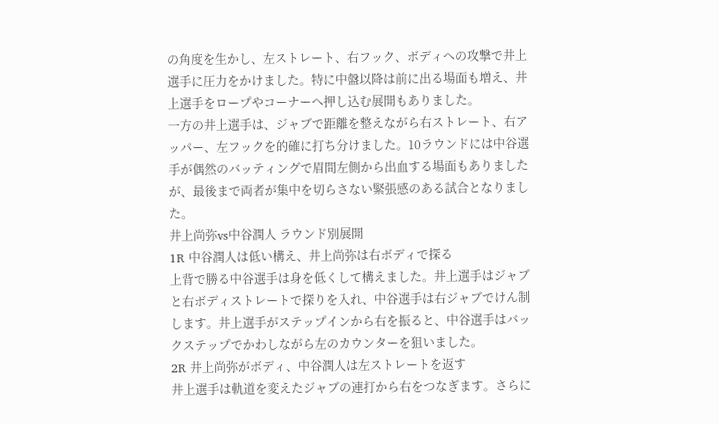の角度を生かし、左ストレート、右フック、ボディへの攻撃で井上選手に圧力をかけました。特に中盤以降は前に出る場面も増え、井上選手をロープやコーナーへ押し込む展開もありました。
一方の井上選手は、ジャブで距離を整えながら右ストレート、右アッパー、左フックを的確に打ち分けました。10ラウンドには中谷選手が偶然のバッティングで眉間左側から出血する場面もありましたが、最後まで両者が集中を切らさない緊張感のある試合となりました。
井上尚弥vs中谷潤人 ラウンド別展開
1R 中谷潤人は低い構え、井上尚弥は右ボディで探る
上背で勝る中谷選手は身を低くして構えました。井上選手はジャブと右ボディストレートで探りを入れ、中谷選手は右ジャブでけん制します。井上選手がステップインから右を振ると、中谷選手はバックステップでかわしながら左のカウンターを狙いました。
2R 井上尚弥がボディ、中谷潤人は左ストレートを返す
井上選手は軌道を変えたジャブの連打から右をつなぎます。さらに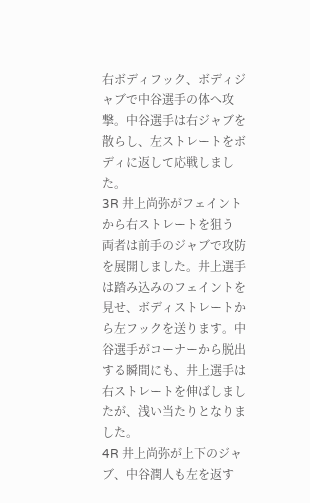右ボディフック、ボディジャブで中谷選手の体へ攻撃。中谷選手は右ジャブを散らし、左ストレートをボディに返して応戦しました。
3R 井上尚弥がフェイントから右ストレートを狙う
両者は前手のジャブで攻防を展開しました。井上選手は踏み込みのフェイントを見せ、ボディストレートから左フックを送ります。中谷選手がコーナーから脱出する瞬間にも、井上選手は右ストレートを伸ばしましたが、浅い当たりとなりました。
4R 井上尚弥が上下のジャブ、中谷潤人も左を返す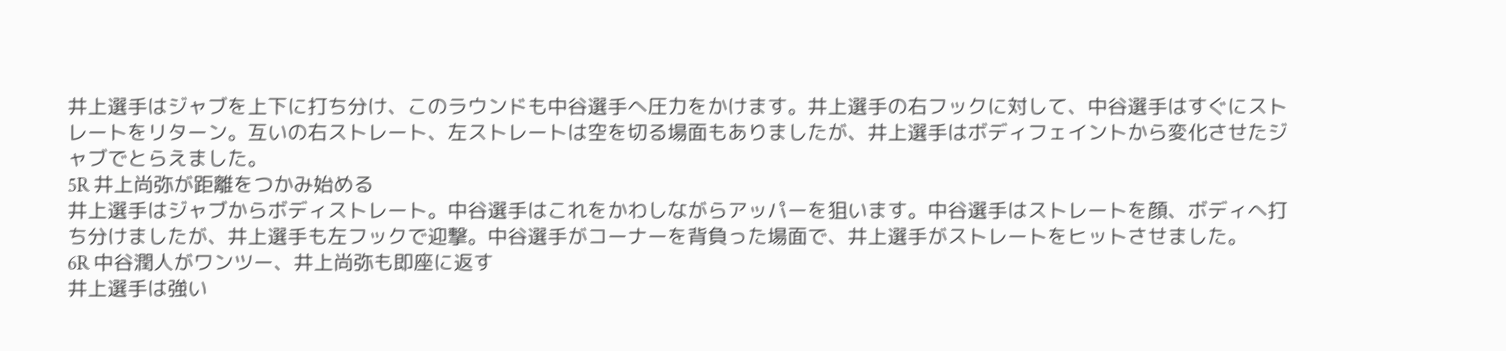井上選手はジャブを上下に打ち分け、このラウンドも中谷選手へ圧力をかけます。井上選手の右フックに対して、中谷選手はすぐにストレートをリターン。互いの右ストレート、左ストレートは空を切る場面もありましたが、井上選手はボディフェイントから変化させたジャブでとらえました。
5R 井上尚弥が距離をつかみ始める
井上選手はジャブからボディストレート。中谷選手はこれをかわしながらアッパーを狙います。中谷選手はストレートを顔、ボディへ打ち分けましたが、井上選手も左フックで迎撃。中谷選手がコーナーを背負った場面で、井上選手がストレートをヒットさせました。
6R 中谷潤人がワンツー、井上尚弥も即座に返す
井上選手は強い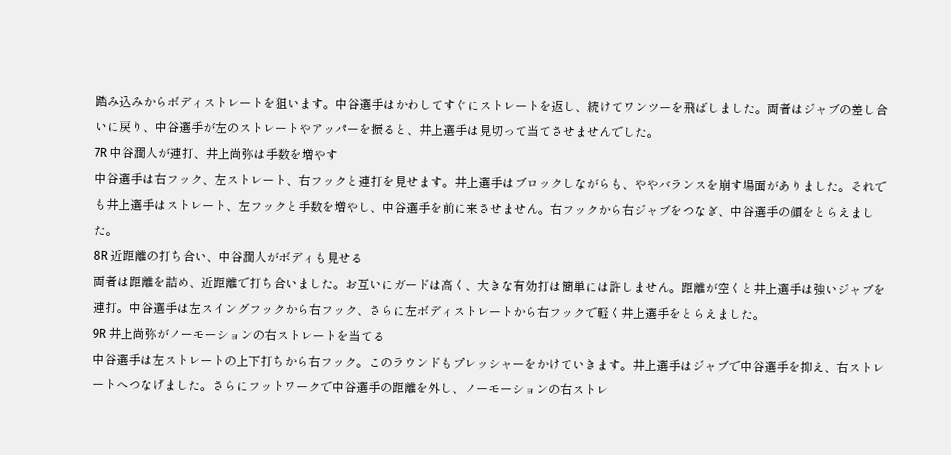踏み込みからボディストレートを狙います。中谷選手はかわしてすぐにストレートを返し、続けてワンツーを飛ばしました。両者はジャブの差し合いに戻り、中谷選手が左のストレートやアッパーを振ると、井上選手は見切って当てさせませんでした。
7R 中谷潤人が連打、井上尚弥は手数を増やす
中谷選手は右フック、左ストレート、右フックと連打を見せます。井上選手はブロックしながらも、ややバランスを崩す場面がありました。それでも井上選手はストレート、左フックと手数を増やし、中谷選手を前に来させません。右フックから右ジャブをつなぎ、中谷選手の顔をとらえました。
8R 近距離の打ち合い、中谷潤人がボディも見せる
両者は距離を詰め、近距離で打ち合いました。お互いにガードは高く、大きな有効打は簡単には許しません。距離が空くと井上選手は強いジャブを連打。中谷選手は左スイングフックから右フック、さらに左ボディストレートから右フックで軽く井上選手をとらえました。
9R 井上尚弥がノーモーションの右ストレートを当てる
中谷選手は左ストレートの上下打ちから右フック。このラウンドもプレッシャーをかけていきます。井上選手はジャブで中谷選手を抑え、右ストレートへつなげました。さらにフットワークで中谷選手の距離を外し、ノーモーションの右ストレ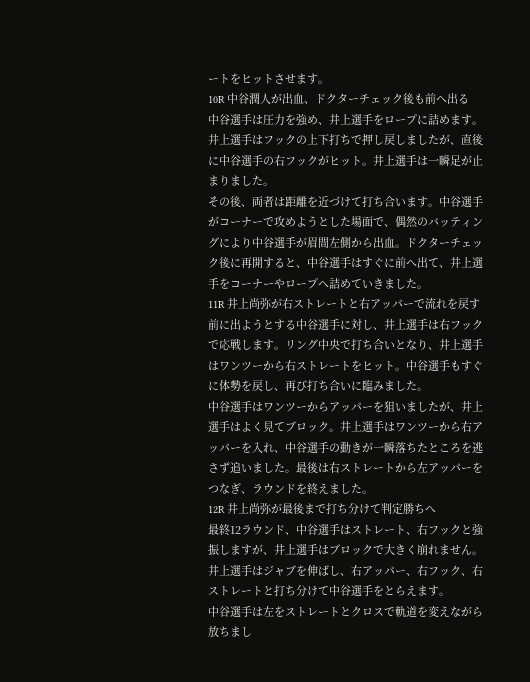ートをヒットさせます。
10R 中谷潤人が出血、ドクターチェック後も前へ出る
中谷選手は圧力を強め、井上選手をロープに詰めます。井上選手はフックの上下打ちで押し戻しましたが、直後に中谷選手の右フックがヒット。井上選手は一瞬足が止まりました。
その後、両者は距離を近づけて打ち合います。中谷選手がコーナーで攻めようとした場面で、偶然のバッティングにより中谷選手が眉間左側から出血。ドクターチェック後に再開すると、中谷選手はすぐに前へ出て、井上選手をコーナーやロープへ詰めていきました。
11R 井上尚弥が右ストレートと右アッパーで流れを戻す
前に出ようとする中谷選手に対し、井上選手は右フックで応戦します。リング中央で打ち合いとなり、井上選手はワンツーから右ストレートをヒット。中谷選手もすぐに体勢を戻し、再び打ち合いに臨みました。
中谷選手はワンツーからアッパーを狙いましたが、井上選手はよく見てブロック。井上選手はワンツーから右アッパーを入れ、中谷選手の動きが一瞬落ちたところを逃さず追いました。最後は右ストレートから左アッパーをつなぎ、ラウンドを終えました。
12R 井上尚弥が最後まで打ち分けて判定勝ちへ
最終12ラウンド、中谷選手はストレート、右フックと強振しますが、井上選手はブロックで大きく崩れません。井上選手はジャブを伸ばし、右アッパー、右フック、右ストレートと打ち分けて中谷選手をとらえます。
中谷選手は左をストレートとクロスで軌道を変えながら放ちまし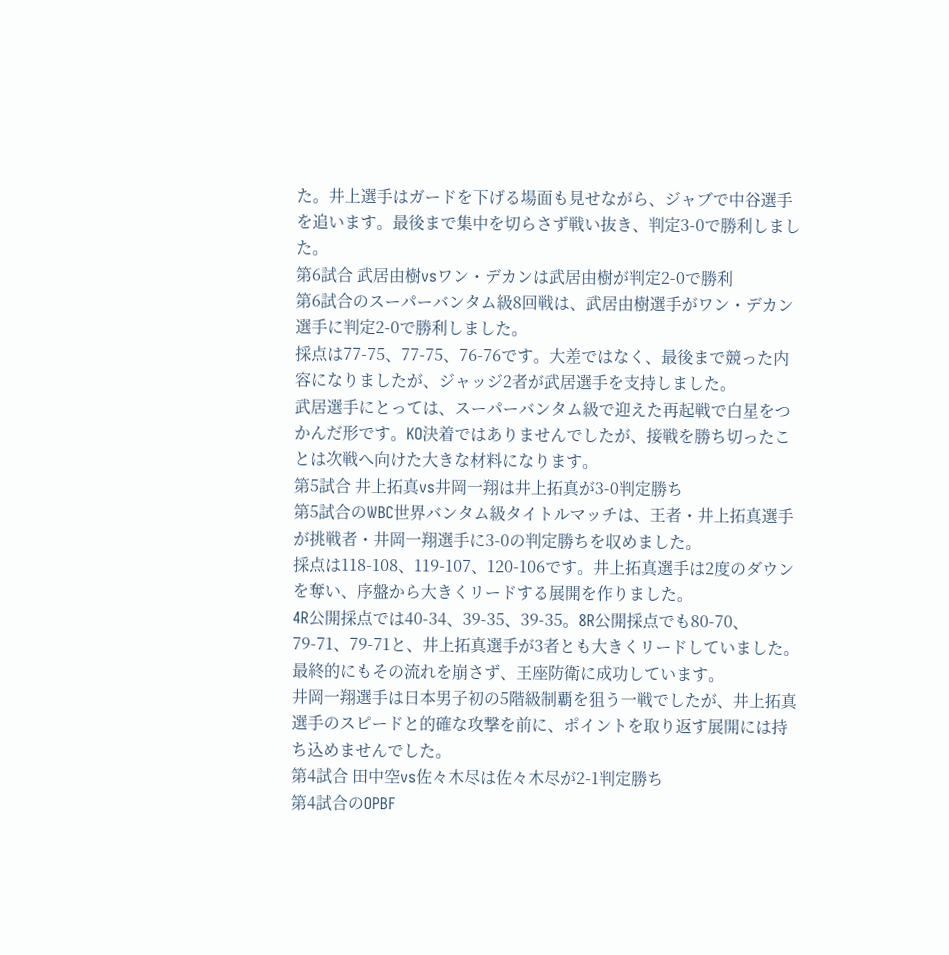た。井上選手はガードを下げる場面も見せながら、ジャブで中谷選手を追います。最後まで集中を切らさず戦い抜き、判定3-0で勝利しました。
第6試合 武居由樹vsワン・デカンは武居由樹が判定2-0で勝利
第6試合のスーパーバンタム級8回戦は、武居由樹選手がワン・デカン選手に判定2-0で勝利しました。
採点は77-75、77-75、76-76です。大差ではなく、最後まで競った内容になりましたが、ジャッジ2者が武居選手を支持しました。
武居選手にとっては、スーパーバンタム級で迎えた再起戦で白星をつかんだ形です。KO決着ではありませんでしたが、接戦を勝ち切ったことは次戦へ向けた大きな材料になります。
第5試合 井上拓真vs井岡一翔は井上拓真が3-0判定勝ち
第5試合のWBC世界バンタム級タイトルマッチは、王者・井上拓真選手が挑戦者・井岡一翔選手に3-0の判定勝ちを収めました。
採点は118-108、119-107、120-106です。井上拓真選手は2度のダウンを奪い、序盤から大きくリードする展開を作りました。
4R公開採点では40-34、39-35、39-35。8R公開採点でも80-70、79-71、79-71と、井上拓真選手が3者とも大きくリードしていました。最終的にもその流れを崩さず、王座防衛に成功しています。
井岡一翔選手は日本男子初の5階級制覇を狙う一戦でしたが、井上拓真選手のスピードと的確な攻撃を前に、ポイントを取り返す展開には持ち込めませんでした。
第4試合 田中空vs佐々木尽は佐々木尽が2-1判定勝ち
第4試合のOPBF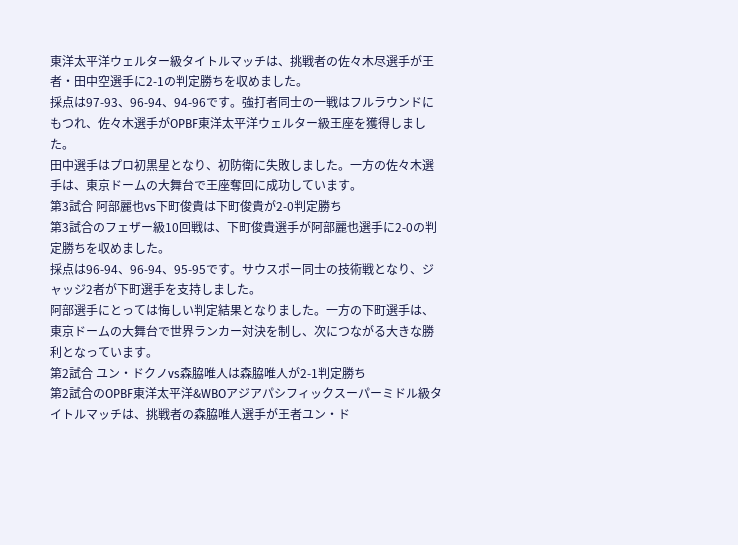東洋太平洋ウェルター級タイトルマッチは、挑戦者の佐々木尽選手が王者・田中空選手に2-1の判定勝ちを収めました。
採点は97-93、96-94、94-96です。強打者同士の一戦はフルラウンドにもつれ、佐々木選手がOPBF東洋太平洋ウェルター級王座を獲得しました。
田中選手はプロ初黒星となり、初防衛に失敗しました。一方の佐々木選手は、東京ドームの大舞台で王座奪回に成功しています。
第3試合 阿部麗也vs下町俊貴は下町俊貴が2-0判定勝ち
第3試合のフェザー級10回戦は、下町俊貴選手が阿部麗也選手に2-0の判定勝ちを収めました。
採点は96-94、96-94、95-95です。サウスポー同士の技術戦となり、ジャッジ2者が下町選手を支持しました。
阿部選手にとっては悔しい判定結果となりました。一方の下町選手は、東京ドームの大舞台で世界ランカー対決を制し、次につながる大きな勝利となっています。
第2試合 ユン・ドクノvs森脇唯人は森脇唯人が2-1判定勝ち
第2試合のOPBF東洋太平洋&WBOアジアパシフィックスーパーミドル級タイトルマッチは、挑戦者の森脇唯人選手が王者ユン・ド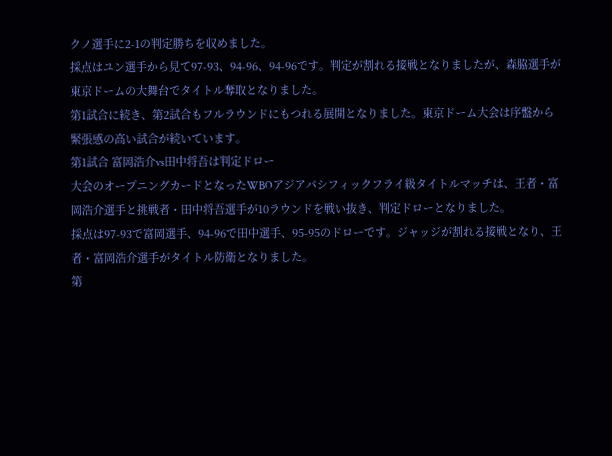クノ選手に2-1の判定勝ちを収めました。
採点はユン選手から見て97-93、94-96、94-96です。判定が割れる接戦となりましたが、森脇選手が東京ドームの大舞台でタイトル奪取となりました。
第1試合に続き、第2試合もフルラウンドにもつれる展開となりました。東京ドーム大会は序盤から緊張感の高い試合が続いています。
第1試合 富岡浩介vs田中将吾は判定ドロー
大会のオープニングカードとなったWBOアジアパシフィックフライ級タイトルマッチは、王者・富岡浩介選手と挑戦者・田中将吾選手が10ラウンドを戦い抜き、判定ドローとなりました。
採点は97-93で富岡選手、94-96で田中選手、95-95のドローです。ジャッジが割れる接戦となり、王者・富岡浩介選手がタイトル防衛となりました。
第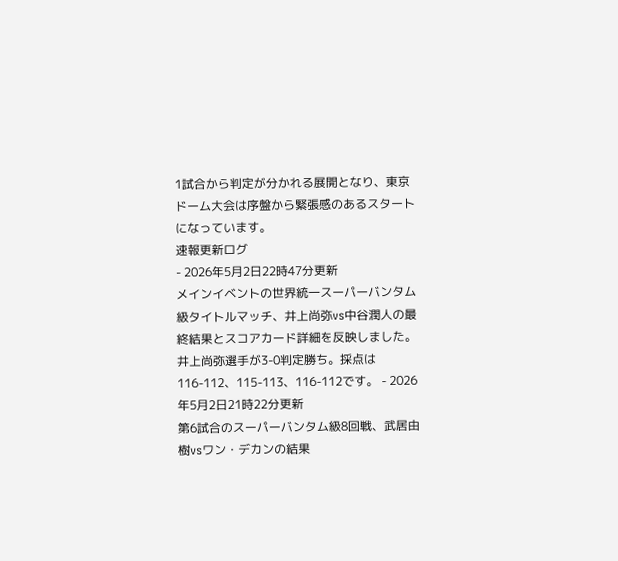1試合から判定が分かれる展開となり、東京ドーム大会は序盤から緊張感のあるスタートになっています。
速報更新ログ
- 2026年5月2日22時47分更新
メインイベントの世界統一スーパーバンタム級タイトルマッチ、井上尚弥vs中谷潤人の最終結果とスコアカード詳細を反映しました。井上尚弥選手が3-0判定勝ち。採点は116-112、115-113、116-112です。 - 2026年5月2日21時22分更新
第6試合のスーパーバンタム級8回戦、武居由樹vsワン・デカンの結果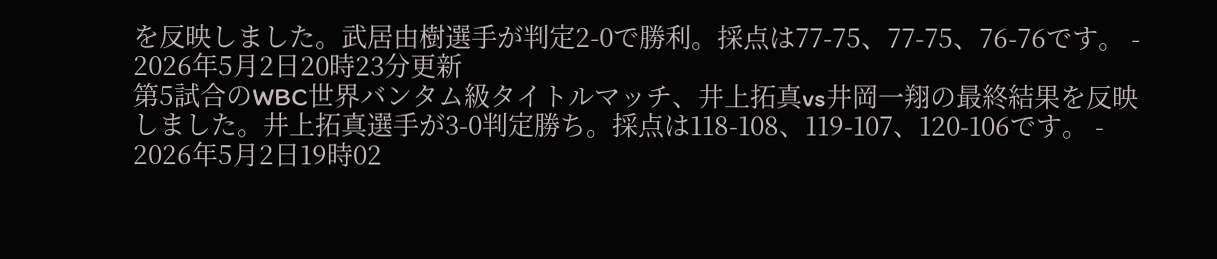を反映しました。武居由樹選手が判定2-0で勝利。採点は77-75、77-75、76-76です。 - 2026年5月2日20時23分更新
第5試合のWBC世界バンタム級タイトルマッチ、井上拓真vs井岡一翔の最終結果を反映しました。井上拓真選手が3-0判定勝ち。採点は118-108、119-107、120-106です。 - 2026年5月2日19時02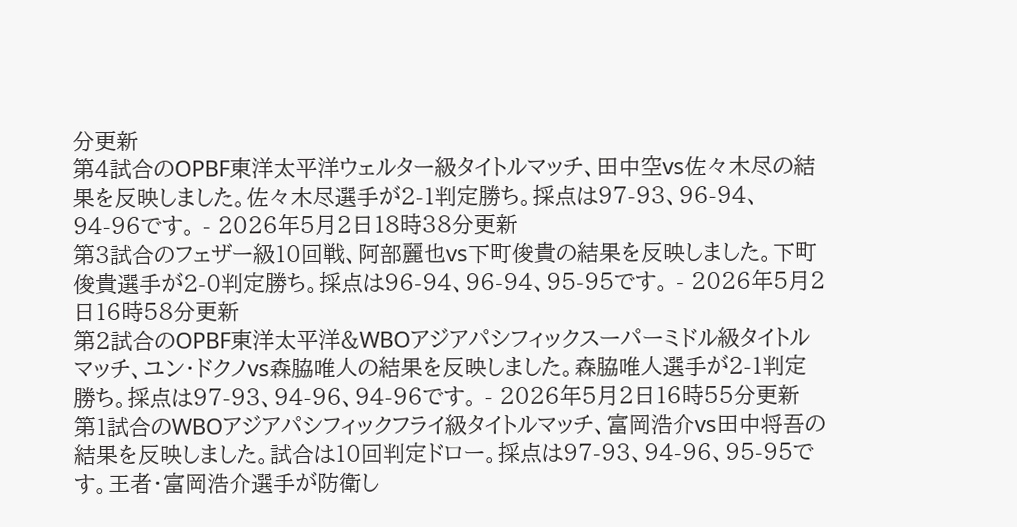分更新
第4試合のOPBF東洋太平洋ウェルター級タイトルマッチ、田中空vs佐々木尽の結果を反映しました。佐々木尽選手が2-1判定勝ち。採点は97-93、96-94、94-96です。 - 2026年5月2日18時38分更新
第3試合のフェザー級10回戦、阿部麗也vs下町俊貴の結果を反映しました。下町俊貴選手が2-0判定勝ち。採点は96-94、96-94、95-95です。 - 2026年5月2日16時58分更新
第2試合のOPBF東洋太平洋&WBOアジアパシフィックスーパーミドル級タイトルマッチ、ユン・ドクノvs森脇唯人の結果を反映しました。森脇唯人選手が2-1判定勝ち。採点は97-93、94-96、94-96です。 - 2026年5月2日16時55分更新
第1試合のWBOアジアパシフィックフライ級タイトルマッチ、富岡浩介vs田中将吾の結果を反映しました。試合は10回判定ドロー。採点は97-93、94-96、95-95です。王者・富岡浩介選手が防衛し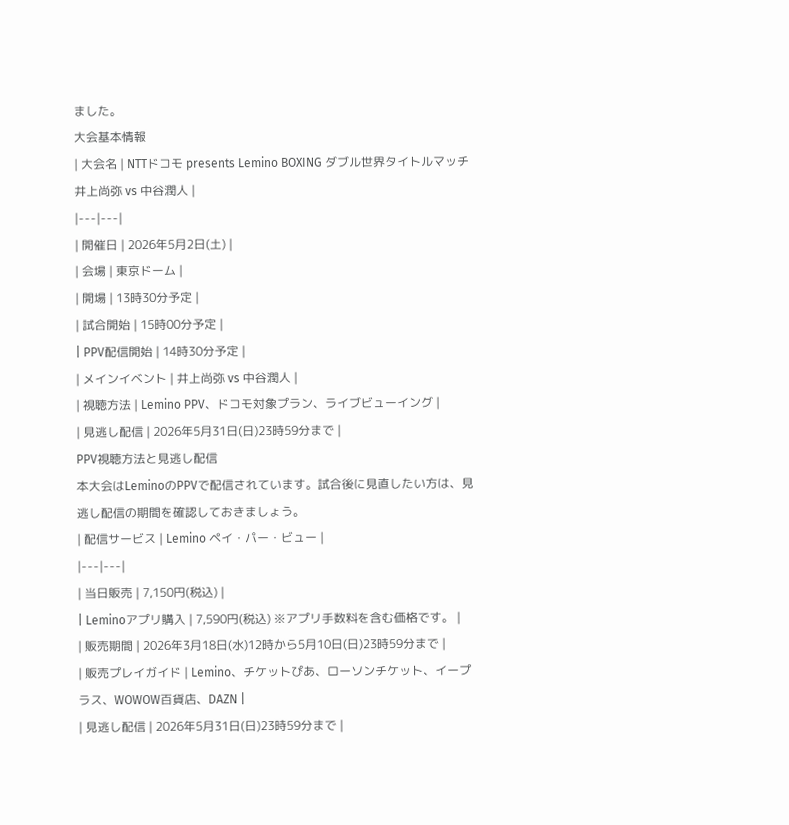ました。
大会基本情報
| 大会名 | NTTドコモ presents Lemino BOXING ダブル世界タイトルマッチ 井上尚弥 vs 中谷潤人 |
|---|---|
| 開催日 | 2026年5月2日(土) |
| 会場 | 東京ドーム |
| 開場 | 13時30分予定 |
| 試合開始 | 15時00分予定 |
| PPV配信開始 | 14時30分予定 |
| メインイベント | 井上尚弥 vs 中谷潤人 |
| 視聴方法 | Lemino PPV、ドコモ対象プラン、ライブビューイング |
| 見逃し配信 | 2026年5月31日(日)23時59分まで |
PPV視聴方法と見逃し配信
本大会はLeminoのPPVで配信されています。試合後に見直したい方は、見逃し配信の期間を確認しておきましょう。
| 配信サービス | Lemino ペイ・パー・ビュー |
|---|---|
| 当日販売 | 7,150円(税込) |
| Leminoアプリ購入 | 7,590円(税込) ※アプリ手数料を含む価格です。 |
| 販売期間 | 2026年3月18日(水)12時から5月10日(日)23時59分まで |
| 販売プレイガイド | Lemino、チケットぴあ、ローソンチケット、イープラス、WOWOW百貨店、DAZN |
| 見逃し配信 | 2026年5月31日(日)23時59分まで |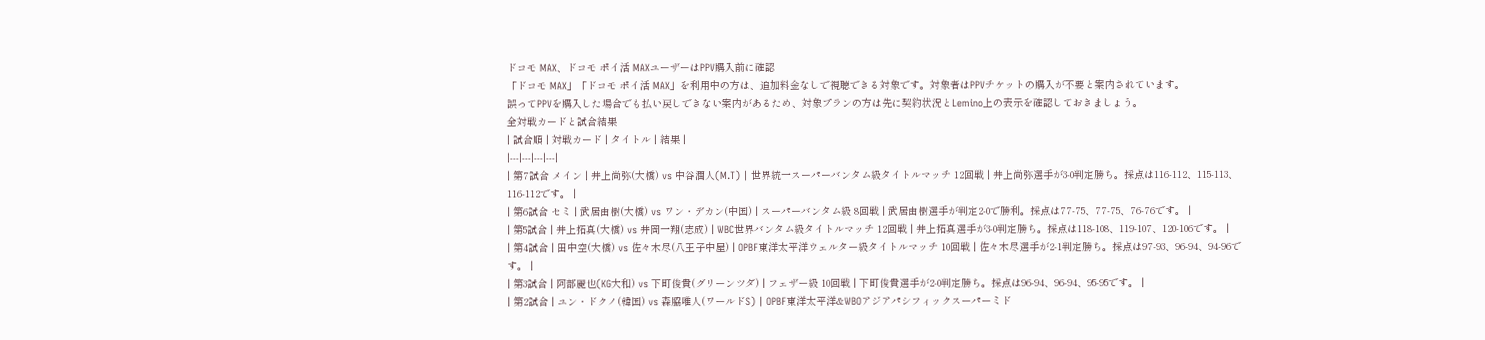ドコモ MAX、ドコモ ポイ活 MAXユーザーはPPV購入前に確認
「ドコモ MAX」「ドコモ ポイ活 MAX」を利用中の方は、追加料金なしで視聴できる対象です。対象者はPPVチケットの購入が不要と案内されています。
誤ってPPVを購入した場合でも払い戻しできない案内があるため、対象プランの方は先に契約状況とLemino上の表示を確認しておきましょう。
全対戦カードと試合結果
| 試合順 | 対戦カード | タイトル | 結果 |
|---|---|---|---|
| 第7試合 メイン | 井上尚弥(大橋) vs 中谷潤人(M.T) | 世界統一スーパーバンタム級タイトルマッチ 12回戦 | 井上尚弥選手が3-0判定勝ち。採点は116-112、115-113、116-112です。 |
| 第6試合 セミ | 武居由樹(大橋) vs ワン・デカン(中国) | スーパーバンタム級 8回戦 | 武居由樹選手が判定2-0で勝利。採点は77-75、77-75、76-76です。 |
| 第5試合 | 井上拓真(大橋) vs 井岡一翔(志成) | WBC世界バンタム級タイトルマッチ 12回戦 | 井上拓真選手が3-0判定勝ち。採点は118-108、119-107、120-106です。 |
| 第4試合 | 田中空(大橋) vs 佐々木尽(八王子中屋) | OPBF東洋太平洋ウェルター級タイトルマッチ 10回戦 | 佐々木尽選手が2-1判定勝ち。採点は97-93、96-94、94-96です。 |
| 第3試合 | 阿部麗也(KG大和) vs 下町俊貴(グリーンツダ) | フェザー級 10回戦 | 下町俊貴選手が2-0判定勝ち。採点は96-94、96-94、95-95です。 |
| 第2試合 | ユン・ドクノ(韓国) vs 森脇唯人(ワールドS) | OPBF東洋太平洋&WBOアジアパシフィックスーパーミド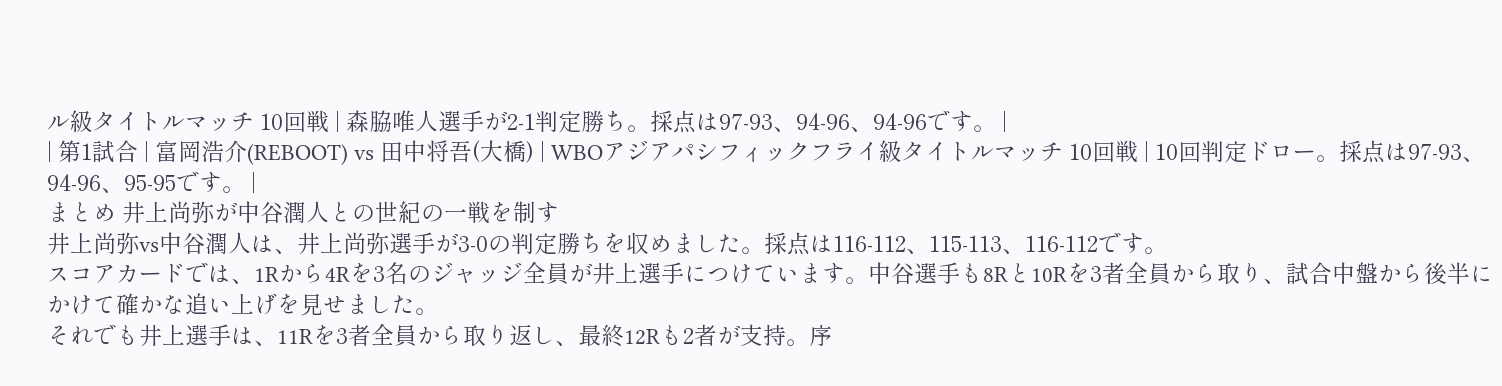ル級タイトルマッチ 10回戦 | 森脇唯人選手が2-1判定勝ち。採点は97-93、94-96、94-96です。 |
| 第1試合 | 富岡浩介(REBOOT) vs 田中将吾(大橋) | WBOアジアパシフィックフライ級タイトルマッチ 10回戦 | 10回判定ドロー。採点は97-93、94-96、95-95です。 |
まとめ 井上尚弥が中谷潤人との世紀の一戦を制す
井上尚弥vs中谷潤人は、井上尚弥選手が3-0の判定勝ちを収めました。採点は116-112、115-113、116-112です。
スコアカードでは、1Rから4Rを3名のジャッジ全員が井上選手につけています。中谷選手も8Rと10Rを3者全員から取り、試合中盤から後半にかけて確かな追い上げを見せました。
それでも井上選手は、11Rを3者全員から取り返し、最終12Rも2者が支持。序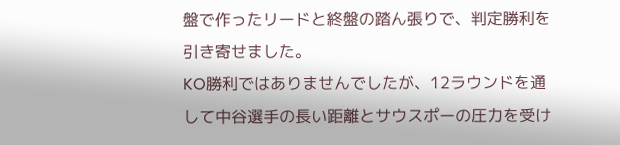盤で作ったリードと終盤の踏ん張りで、判定勝利を引き寄せました。
KO勝利ではありませんでしたが、12ラウンドを通して中谷選手の長い距離とサウスポーの圧力を受け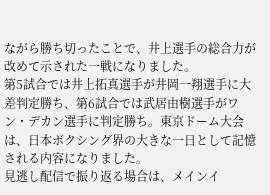ながら勝ち切ったことで、井上選手の総合力が改めて示された一戦になりました。
第5試合では井上拓真選手が井岡一翔選手に大差判定勝ち、第6試合では武居由樹選手がワン・デカン選手に判定勝ち。東京ドーム大会は、日本ボクシング界の大きな一日として記憶される内容になりました。
見逃し配信で振り返る場合は、メインイ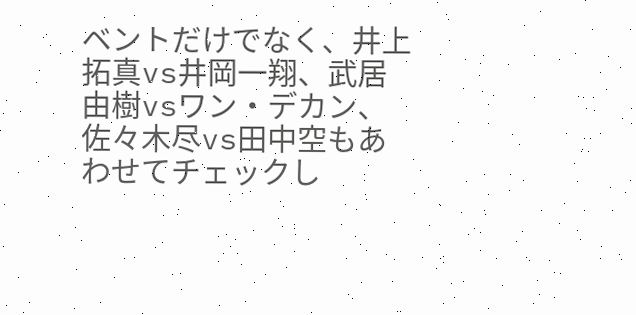ベントだけでなく、井上拓真vs井岡一翔、武居由樹vsワン・デカン、佐々木尽vs田中空もあわせてチェックし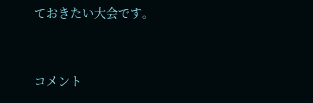ておきたい大会です。



コメント